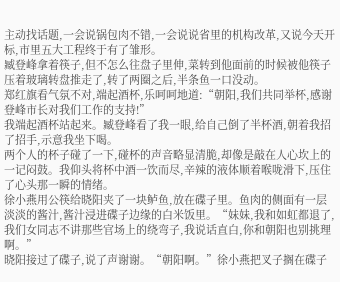主动找话题,一会说锅包肉不错,一会说说省里的机构改革,又说今天开标,市里五大工程终于有了雏形。
臧登峰拿着筷子,但不怎么往盘子里伸,菜转到他面前的时候被他筷子压着玻璃转盘推走了,转了两圈之后,半条鱼一口没动。
郑红旗看气氛不对,端起酒杯,乐呵呵地道:“朝阳,我们共同举杯,感谢登峰市长对我们工作的支持!”
我端起酒杯站起来。臧登峰看了我一眼,给自己倒了半杯酒,朝着我招了招手,示意我坐下喝。
两个人的杯子碰了一下,碰杯的声音略显清脆,却像是敲在人心坎上的一记闷鼓。我仰头将杯中酒一饮而尽,辛辣的液体顺着喉咙滑下,压住了心头那一瞬的情绪。
徐小燕用公筷给晓阳夹了一块鲈鱼,放在碟子里。鱼肉的侧面有一层淡淡的酱汁,酱汁浸进碟子边缘的白米饭里。“妹妹,我和如虹都退了,我们女同志不讲那些官场上的绕弯子,我说话直白,你和朝阳也别挑理啊。”
晓阳接过了碟子,说了声谢谢。“朝阳啊。”徐小燕把叉子搁在碟子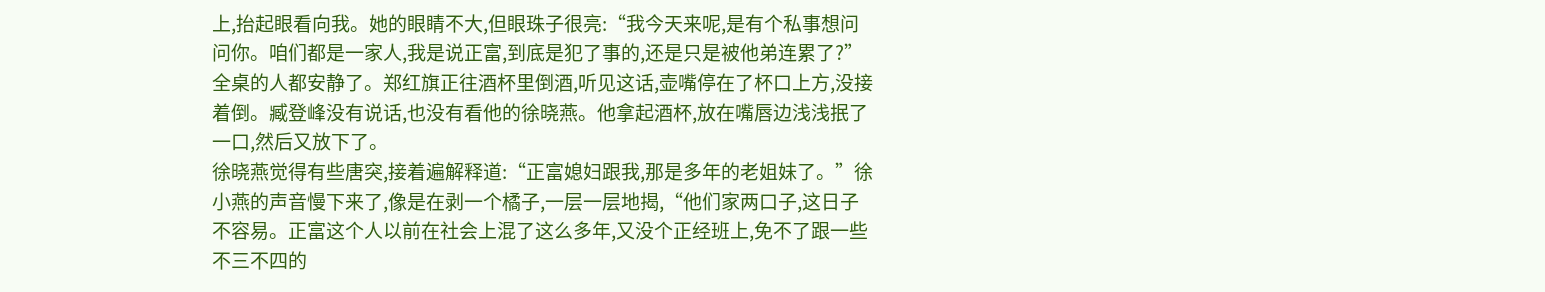上,抬起眼看向我。她的眼睛不大,但眼珠子很亮:“我今天来呢,是有个私事想问问你。咱们都是一家人,我是说正富,到底是犯了事的,还是只是被他弟连累了?”
全桌的人都安静了。郑红旗正往酒杯里倒酒,听见这话,壶嘴停在了杯口上方,没接着倒。臧登峰没有说话,也没有看他的徐晓燕。他拿起酒杯,放在嘴唇边浅浅抿了一口,然后又放下了。
徐晓燕觉得有些唐突,接着遍解释道:“正富媳妇跟我,那是多年的老姐妹了。”徐小燕的声音慢下来了,像是在剥一个橘子,一层一层地揭,“他们家两口子,这日子不容易。正富这个人以前在社会上混了这么多年,又没个正经班上,免不了跟一些不三不四的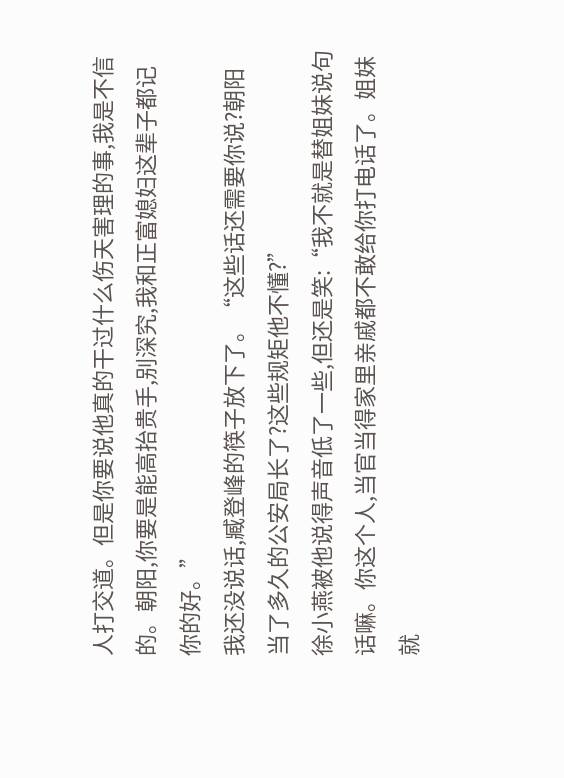人打交道。但是你要说他真的干过什么伤天害理的事,我是不信的。朝阳,你要是能高抬贵手,别深究,我和正富媳妇这辈子都记你的好。”
我还没说话,臧登峰的筷子放下了。“这些话还需要你说?朝阳当了多久的公安局长了?这些规矩他不懂?”
徐小燕被他说得声音低了一些,但还是笑:“我不就是替姐妹说句话嘛。你这个人,当官当得家里亲戚都不敢给你打电话了。姐妹就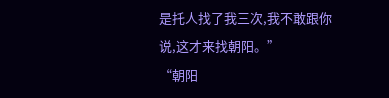是托人找了我三次,我不敢跟你说,这才来找朝阳。”
“朝阳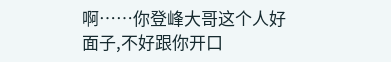啊……你登峰大哥这个人好面子,不好跟你开口